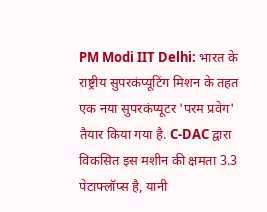PM Modi IIT Delhi: भारत के राष्ट्रीय सुपरकंप्यूटिंग मिशन के तहत एक नया सुपरकंप्यूटर 'परम प्रवेग' तैयार किया गया है. C-DAC द्वारा विकसित इस मशीन की क्षमता 3.3 पेटाफ्लॉप्स है, यानी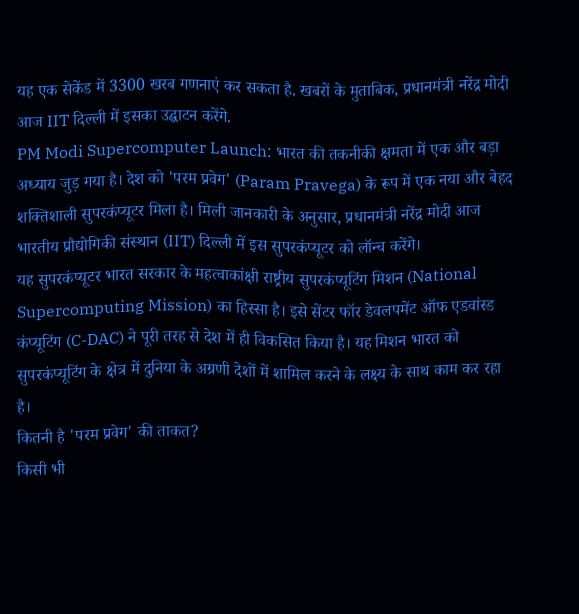यह एक सेकेंड में 3300 खरब गणनाएं कर सकता है. खबरों के मुताबिक, प्रधानमंत्री नरेंद्र मोदी आज IIT दिल्ली में इसका उद्घाटन करेंगे.
PM Modi Supercomputer Launch: भारत की तकनीकी क्षमता में एक और बड़ा अध्याय जुड़ गया है। देश को 'परम प्रवेग' (Param Pravega) के रूप में एक नया और बेहद शक्तिशाली सुपरकंप्यूटर मिला है। मिली जानकारी के अनुसार, प्रधानमंत्री नरेंद्र मोदी आज भारतीय प्रौद्योगिकी संस्थान (IIT) दिल्ली में इस सुपरकंप्यूटर को लॉन्च करेंगे।
यह सुपरकंप्यूटर भारत सरकार के महत्वाकांक्षी राष्ट्रीय सुपरकंप्यूटिंग मिशन (National Supercomputing Mission) का हिस्सा है। इसे सेंटर फॉर डेवलपमेंट ऑफ एडवांस्ड कंप्यूटिंग (C-DAC) ने पूरी तरह से देश में ही विकसित किया है। यह मिशन भारत को सुपरकंप्यूटिंग के क्षेत्र में दुनिया के अग्रणी देशों में शामिल करने के लक्ष्य के साथ काम कर रहा है।
कितनी है 'परम प्रवेग' की ताकत?
किसी भी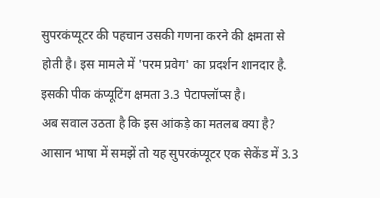सुपरकंप्यूटर की पहचान उसकी गणना करने की क्षमता से होती है। इस मामले में 'परम प्रवेग' का प्रदर्शन शानदार है. इसकी पीक कंप्यूटिंग क्षमता 3.3 पेटाफ्लॉप्स है।
अब सवाल उठता है कि इस आंकड़े का मतलब क्या है? आसान भाषा में समझें तो यह सुपरकंप्यूटर एक सेकेंड में 3.3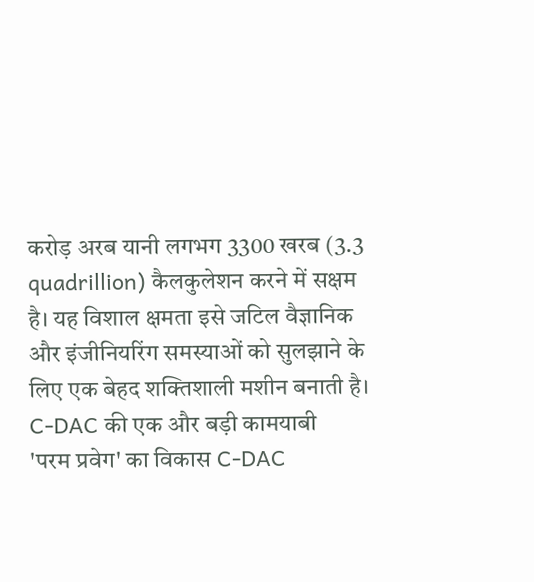करोड़ अरब यानी लगभग 3300 खरब (3.3 quadrillion) कैलकुलेशन करने में सक्षम है। यह विशाल क्षमता इसे जटिल वैज्ञानिक और इंजीनियरिंग समस्याओं को सुलझाने के लिए एक बेहद शक्तिशाली मशीन बनाती है।
C-DAC की एक और बड़ी कामयाबी
'परम प्रवेग' का विकास C-DAC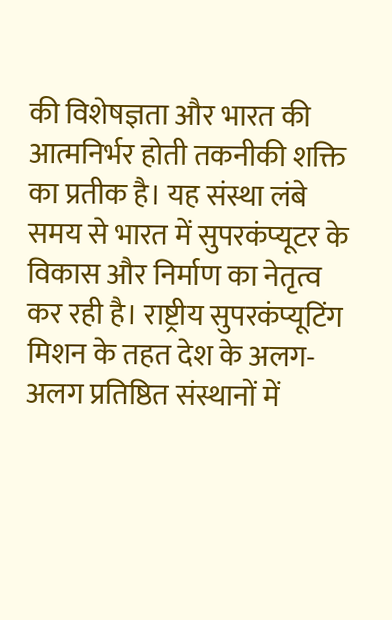की विशेषज्ञता और भारत की आत्मनिर्भर होती तकनीकी शक्ति का प्रतीक है। यह संस्था लंबे समय से भारत में सुपरकंप्यूटर के विकास और निर्माण का नेतृत्व कर रही है। राष्ट्रीय सुपरकंप्यूटिंग मिशन के तहत देश के अलग-अलग प्रतिष्ठित संस्थानों में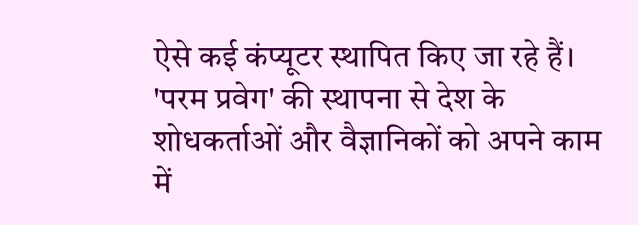ऐसे कई कंप्यूटर स्थापित किए जा रहे हैं।
'परम प्रवेग' की स्थापना से देश के शोधकर्ताओं और वैज्ञानिकों को अपने काम में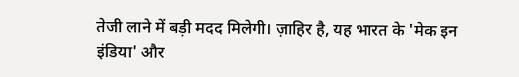तेजी लाने में बड़ी मदद मिलेगी। ज़ाहिर है, यह भारत के 'मेक इन इंडिया' और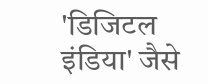'डिजिटल इंडिया' जैसे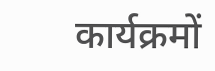कार्यक्रमों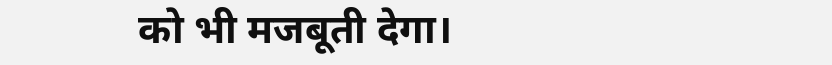को भी मजबूती देगा।